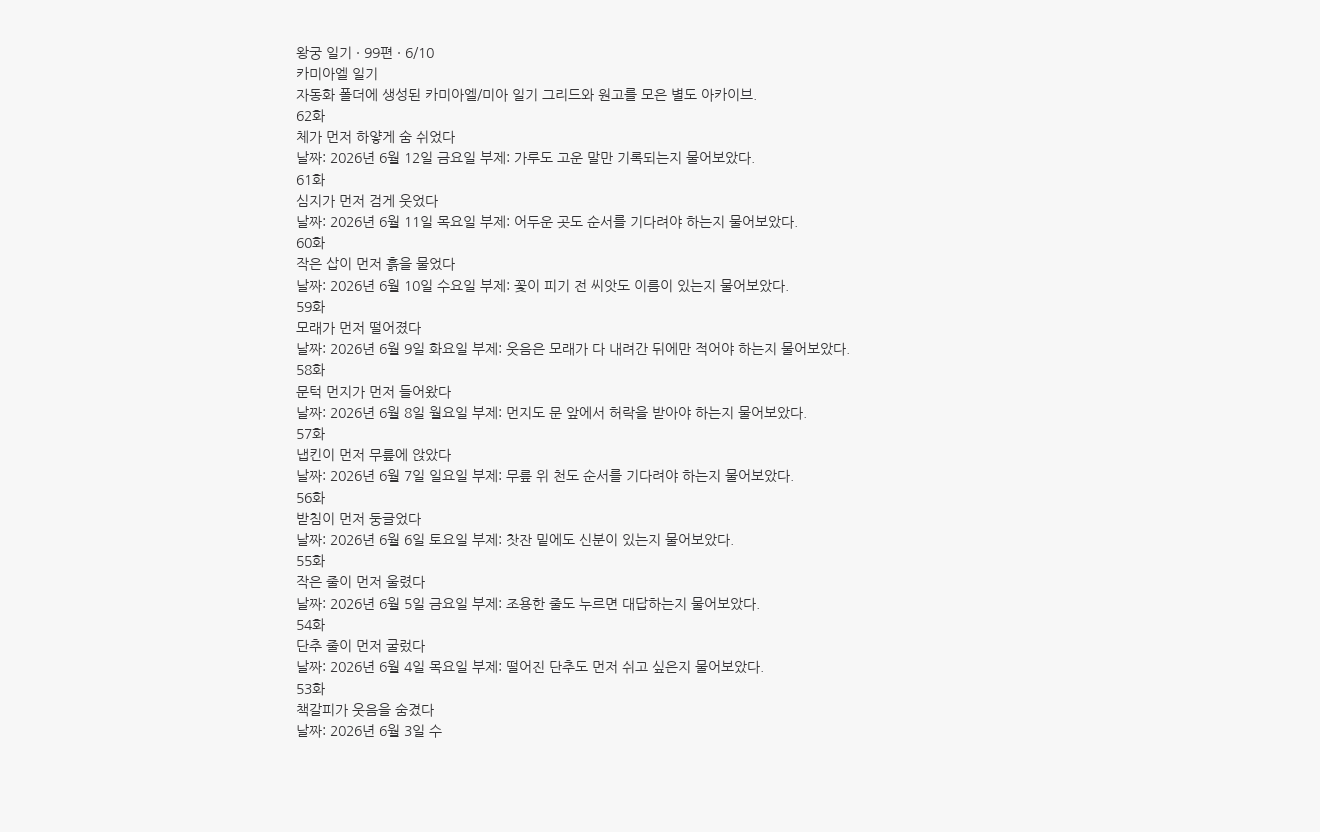왕궁 일기 · 99편 · 6/10
카미아엘 일기
자동화 폴더에 생성된 카미아엘/미아 일기 그리드와 원고를 모은 별도 아카이브.
62화
체가 먼저 하얗게 숨 쉬었다
날짜: 2026년 6월 12일 금요일 부제: 가루도 고운 말만 기록되는지 물어보았다.
61화
심지가 먼저 검게 웃었다
날짜: 2026년 6월 11일 목요일 부제: 어두운 곳도 순서를 기다려야 하는지 물어보았다.
60화
작은 삽이 먼저 흙을 물었다
날짜: 2026년 6월 10일 수요일 부제: 꽃이 피기 전 씨앗도 이름이 있는지 물어보았다.
59화
모래가 먼저 떨어졌다
날짜: 2026년 6월 9일 화요일 부제: 웃음은 모래가 다 내려간 뒤에만 적어야 하는지 물어보았다.
58화
문턱 먼지가 먼저 들어왔다
날짜: 2026년 6월 8일 월요일 부제: 먼지도 문 앞에서 허락을 받아야 하는지 물어보았다.
57화
냅킨이 먼저 무릎에 앉았다
날짜: 2026년 6월 7일 일요일 부제: 무릎 위 천도 순서를 기다려야 하는지 물어보았다.
56화
받침이 먼저 둥글었다
날짜: 2026년 6월 6일 토요일 부제: 찻잔 밑에도 신분이 있는지 물어보았다.
55화
작은 줄이 먼저 울렸다
날짜: 2026년 6월 5일 금요일 부제: 조용한 줄도 누르면 대답하는지 물어보았다.
54화
단추 줄이 먼저 굴렀다
날짜: 2026년 6월 4일 목요일 부제: 떨어진 단추도 먼저 쉬고 싶은지 물어보았다.
53화
책갈피가 웃음을 숨겼다
날짜: 2026년 6월 3일 수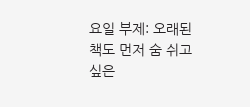요일 부제: 오래된 책도 먼저 숨 쉬고 싶은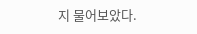지 물어보았다.